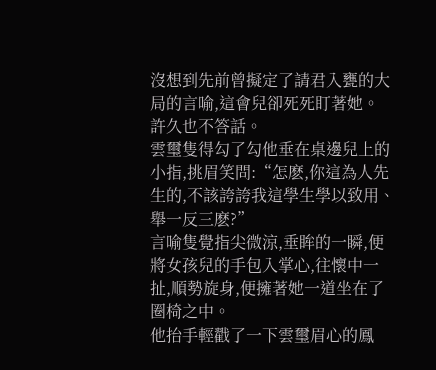沒想到先前曾擬定了請君入甕的大局的言喻,這會兒卻死死盯著她。
許久也不答話。
雲璽隻得勾了勾他垂在桌邊兒上的小指,挑眉笑問:“怎麽,你這為人先生的,不該誇誇我這學生學以致用、舉一反三麽?”
言喻隻覺指尖微涼,垂眸的一瞬,便將女孩兒的手包入掌心,往懷中一扯,順勢旋身,便擁著她一道坐在了圈椅之中。
他抬手輕戳了一下雲璽眉心的鳳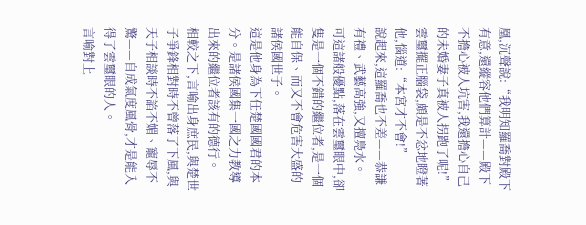凰,沉聲說:“我明知羅喬對殿下有意,還縱容他們算計——殿下不擔心被人坑害,我還擔心自己的未婚妻子真被人拐跑了呢!”
雲璽擺正腦袋,頗是不忿地瞪著他,惱道:“本宮才不會!”
說起來,這羅喬也不差——恭謙有禮、武藝高強,又擅鳧水。
可這諸般優點,落在雲璽眼中,卻隻是一個不錯的繼位者,是一個能自保、而又不會危害大盛的諸侯國世子。
這是他身為下任楚國國君的本分。是諸侯國集一國之力教導出來的繼位者該有的德行。
相較之下,言喻出身庶民,與楚世子爭鋒相對時不曾落了下風,與天子相談時不諂不媚、寵辱不驚——自成氣度風骨,才是能入得了雲璽眼的人。
言喻對上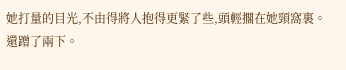她打量的目光,不由得將人抱得更緊了些,頭輕擱在她頸窩裏。
還蹭了兩下。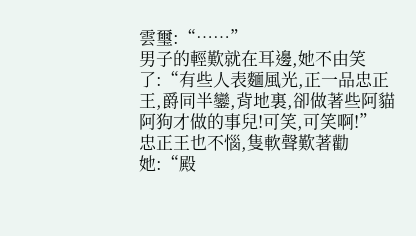雲璽:“……”
男子的輕歎就在耳邊,她不由笑了:“有些人表麵風光,正一品忠正王,爵同半鑾,背地裏,卻做著些阿貓阿狗才做的事兒!可笑,可笑啊!”
忠正王也不惱,隻軟聲歎著勸她:“殿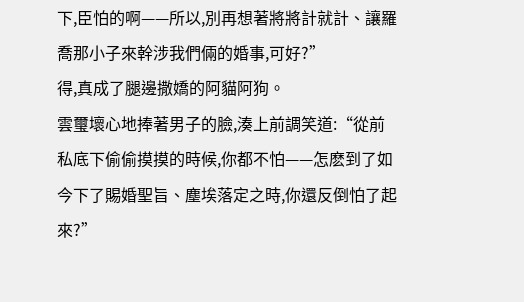下,臣怕的啊——所以,別再想著將將計就計、讓羅喬那小子來幹涉我們倆的婚事,可好?”
得,真成了腿邊撒嬌的阿貓阿狗。
雲璽壞心地捧著男子的臉,湊上前調笑道:“從前私底下偷偷摸摸的時候,你都不怕——怎麽到了如今下了賜婚聖旨、塵埃落定之時,你還反倒怕了起來?”